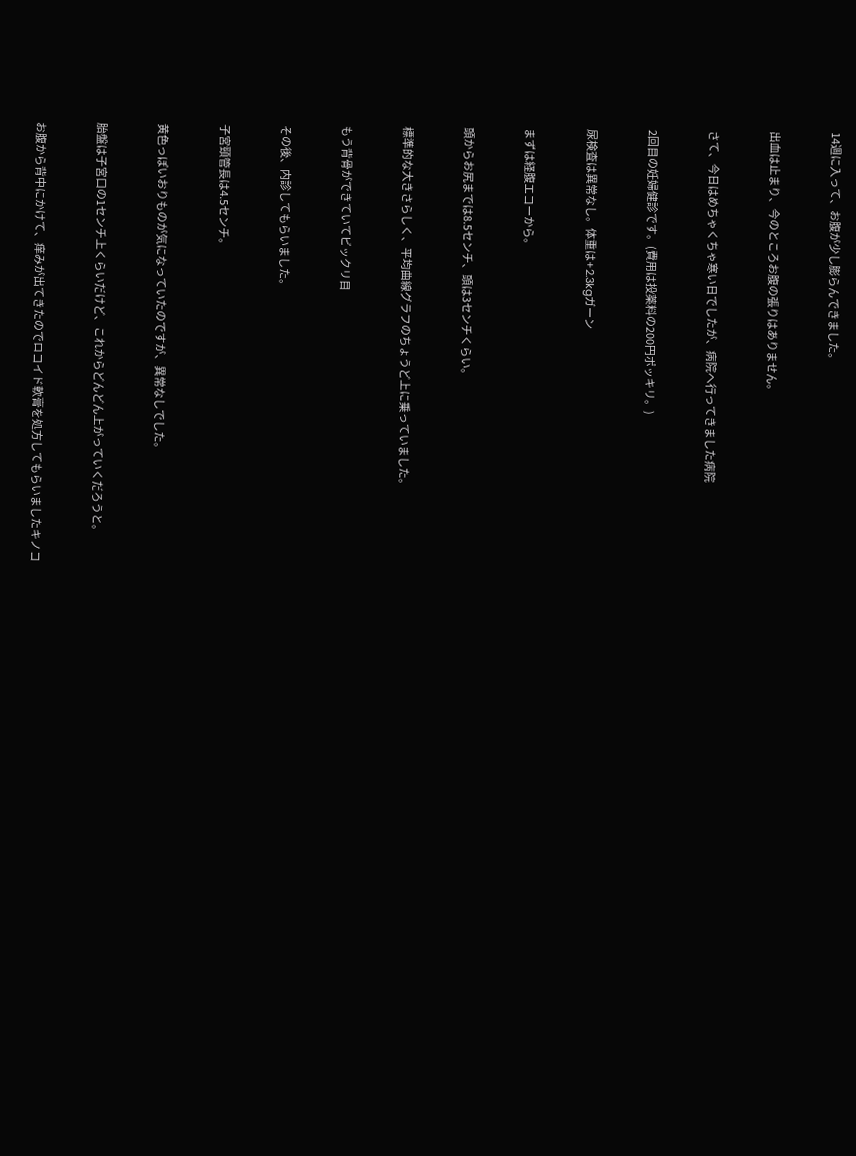14週に入って、お腹が少し膨らんできました。


出血は止まり、今のところお腹の張りはありません。


さて、今日はめちゃくちゃ寒い日でしたが、病院へ行ってきました病院


2回目の妊婦健診です。(費用は投薬料の200円ポッキリ。)


尿検査は異常なし。体重は+2.3kgガーン


まずは経腹エコーから。


頭からお尻までは8.5センチ、頭は3センチくらい。


標準的な大きさらしく、平均曲線グラフのちょうど上に乗っていました。


もう背骨ができていてビックリ目


その後、内診してもらいました。


子宮頸管長は4.5センチ。


黄色っぽいおりものが気になっていたのですが、異常なしでした。


胎盤は子宮口の1センチ上くらいだけど、これからどんどん上がっていくだろうと。


お腹から背中にかけて、痒みが出てきたのでロコイド軟膏を処方してもらいましたキノコ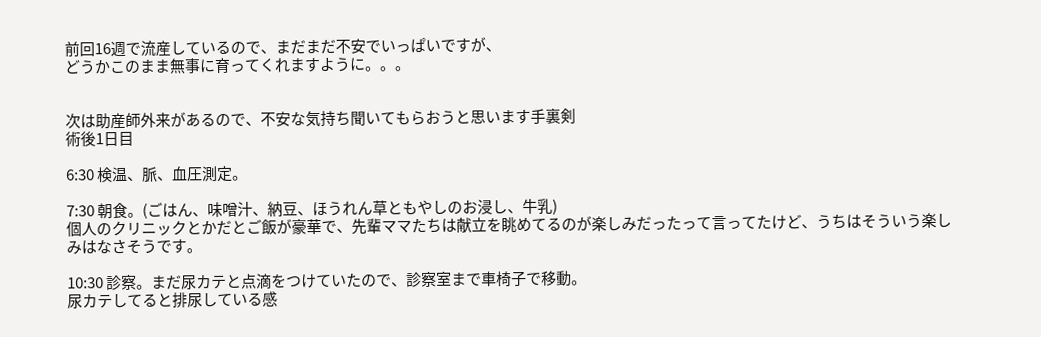前回16週で流産しているので、まだまだ不安でいっぱいですが、
どうかこのまま無事に育ってくれますように。。。


次は助産師外来があるので、不安な気持ち聞いてもらおうと思います手裏剣
術後1日目

6:30 検温、脈、血圧測定。

7:30 朝食。(ごはん、味噌汁、納豆、ほうれん草ともやしのお浸し、牛乳)
個人のクリニックとかだとご飯が豪華で、先輩ママたちは献立を眺めてるのが楽しみだったって言ってたけど、うちはそういう楽しみはなさそうです。

10:30 診察。まだ尿カテと点滴をつけていたので、診察室まで車椅子で移動。
尿カテしてると排尿している感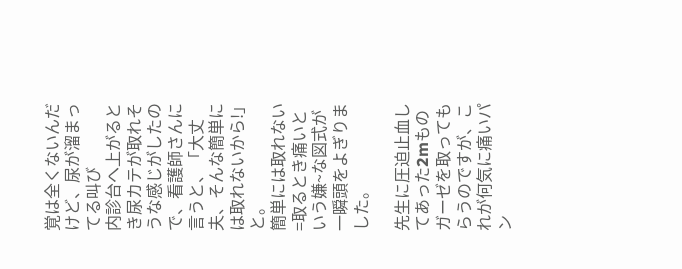覚は全くないんだけど、尿が溜まってる叫び
内診台へ上がるとき尿カテが取れそうな感じがしたので、看護師さんに言うと、「大丈夫、そんな簡単には取れないから!」と。
簡単には取れない=取るとき痛いという嫌~な図式が一瞬頭をよぎりました。

先生に圧迫止血してあった2mものガーゼを取ってもらうのですが、これが何気に痛いパン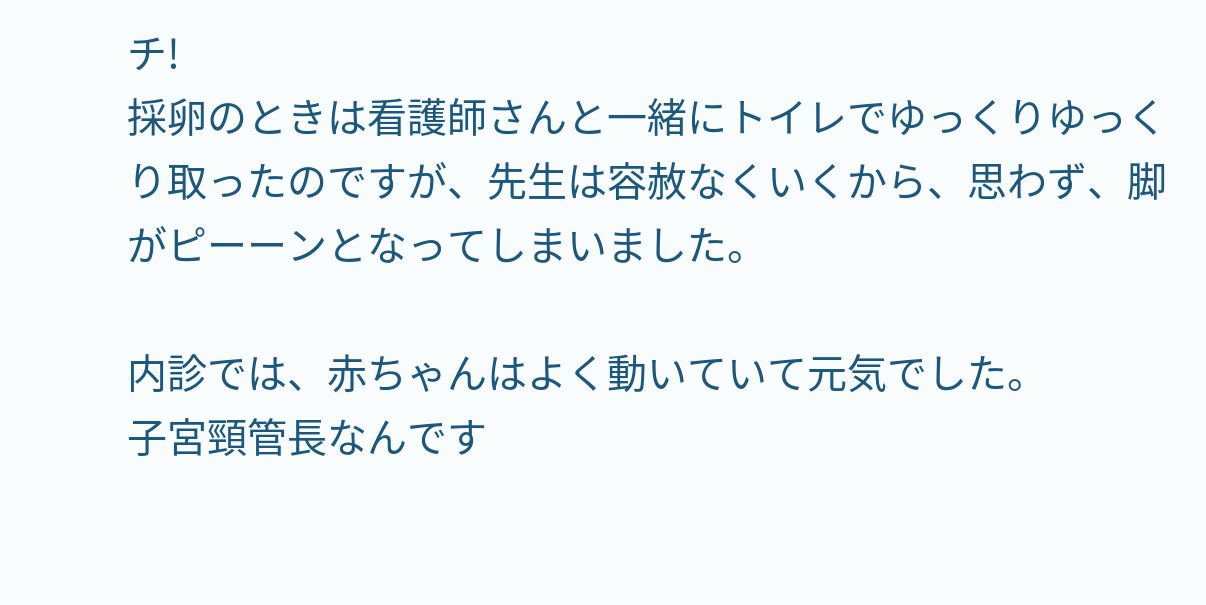チ!
採卵のときは看護師さんと一緒にトイレでゆっくりゆっくり取ったのですが、先生は容赦なくいくから、思わず、脚がピーーンとなってしまいました。

内診では、赤ちゃんはよく動いていて元気でした。
子宮頸管長なんです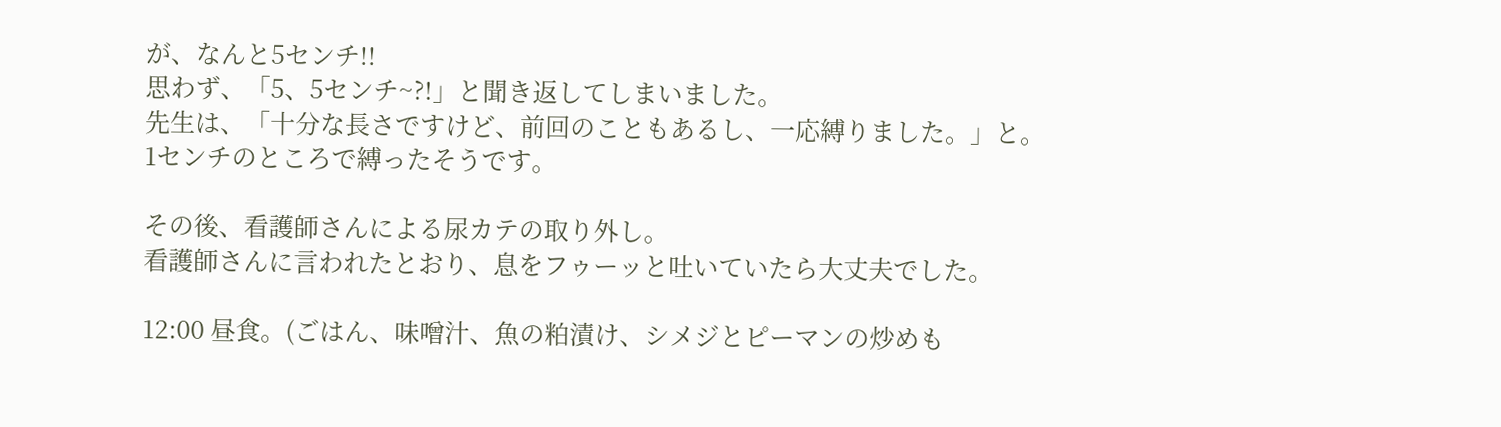が、なんと5センチ!!
思わず、「5、5センチ~?!」と聞き返してしまいました。
先生は、「十分な長さですけど、前回のこともあるし、一応縛りました。」と。
1センチのところで縛ったそうです。

その後、看護師さんによる尿カテの取り外し。
看護師さんに言われたとおり、息をフゥーッと吐いていたら大丈夫でした。

12:00 昼食。(ごはん、味噌汁、魚の粕漬け、シメジとピーマンの炒めも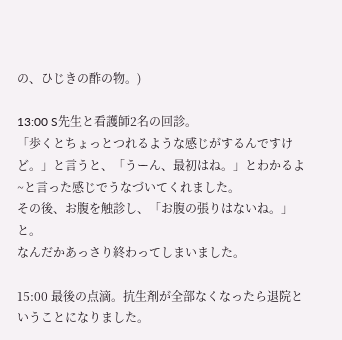の、ひじきの酢の物。)

13:00 S先生と看護師2名の回診。
「歩くとちょっとつれるような感じがするんですけど。」と言うと、「うーん、最初はね。」とわかるよ~と言った感じでうなづいてくれました。
その後、お腹を触診し、「お腹の張りはないね。」と。
なんだかあっさり終わってしまいました。

15:00 最後の点滴。抗生剤が全部なくなったら退院ということになりました。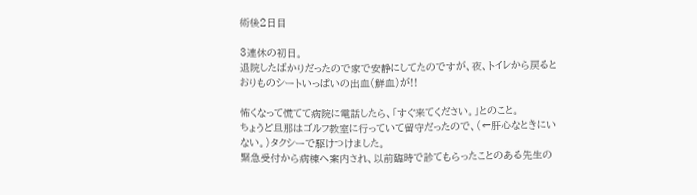術後2日目

3連休の初日。
退院したばかりだったので家で安静にしてたのですが、夜、トイレから戻ると
おりものシートいっぱいの出血(鮮血)が!!

怖くなって慌てて病院に電話したら、「すぐ来てください。」とのこと。
ちょうど旦那はゴルフ教室に行っていて留守だったので、(←肝心なときにいない。)タクシーで駆けつけました。
緊急受付から病棟へ案内され、以前臨時で診てもらったことのある先生の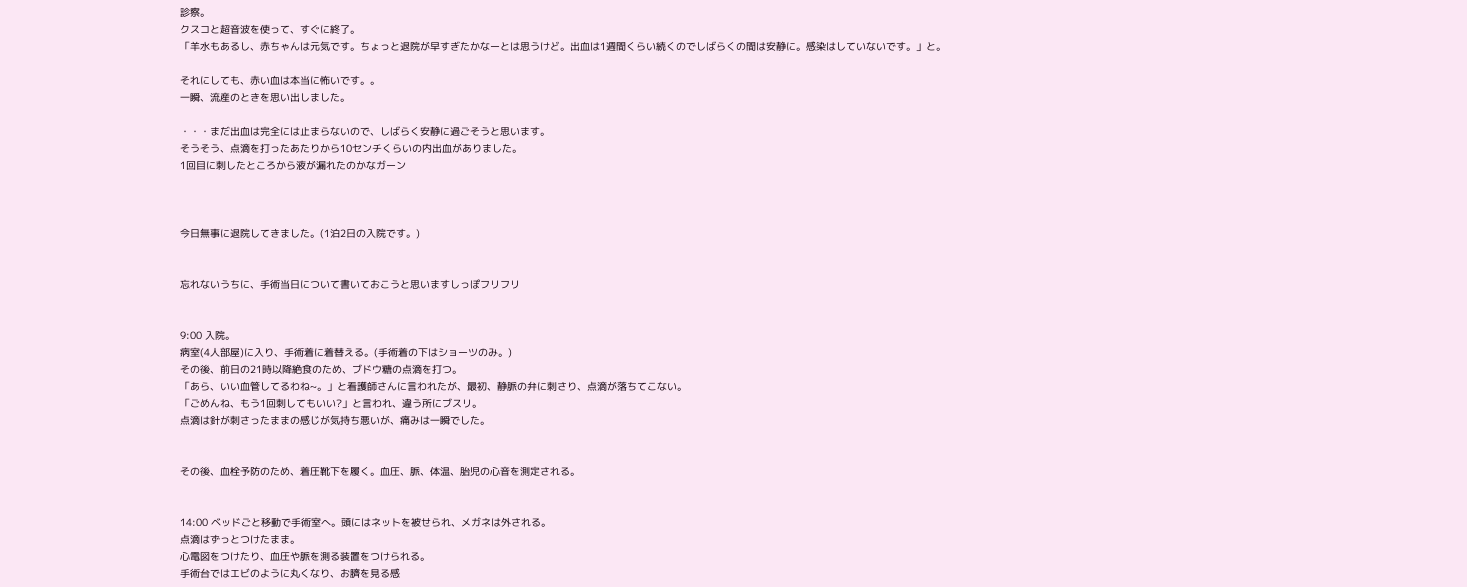診察。
クスコと超音波を使って、すぐに終了。
「羊水もあるし、赤ちゃんは元気です。ちょっと退院が早すぎたかなーとは思うけど。出血は1週間くらい続くのでしばらくの間は安静に。感染はしていないです。」と。

それにしても、赤い血は本当に怖いです。。
一瞬、流産のときを思い出しました。

・・・まだ出血は完全には止まらないので、しばらく安静に過ごそうと思います。
そうそう、点滴を打ったあたりから10センチくらいの内出血がありました。
1回目に刺したところから液が漏れたのかなガーン



今日無事に退院してきました。(1泊2日の入院です。)


忘れないうちに、手術当日について書いておこうと思いますしっぽフリフリ


9:00 入院。
病室(4人部屋)に入り、手術着に着替える。(手術着の下はショーツのみ。)
その後、前日の21時以降絶食のため、ブドウ糖の点滴を打つ。
「あら、いい血管してるわね~。」と看護師さんに言われたが、最初、静脈の弁に刺さり、点滴が落ちてこない。
「ごめんね、もう1回刺してもいい?」と言われ、違う所にブスリ。
点滴は針が刺さったままの感じが気持ち悪いが、痛みは一瞬でした。


その後、血栓予防のため、着圧靴下を履く。血圧、脈、体温、胎児の心音を測定される。


14:00 ベッドごと移動で手術室へ。頭にはネットを被せられ、メガネは外される。
点滴はずっとつけたまま。
心電図をつけたり、血圧や脈を測る装置をつけられる。
手術台ではエビのように丸くなり、お臍を見る感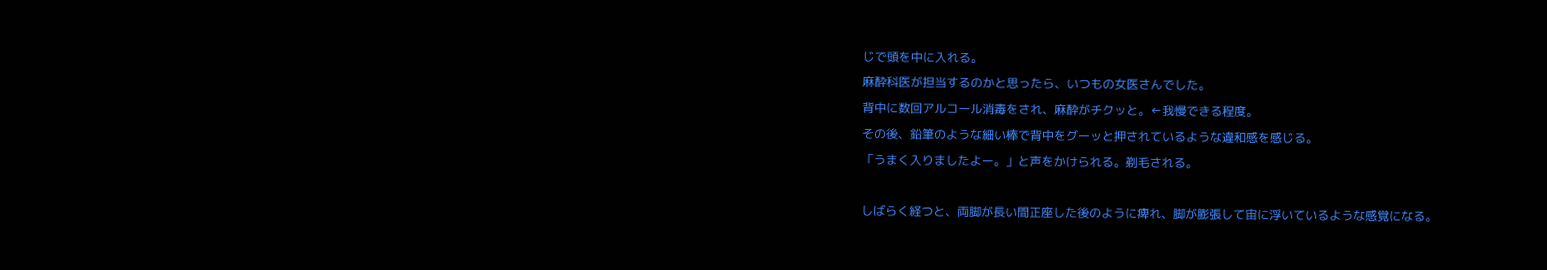じで頭を中に入れる。
麻酔科医が担当するのかと思ったら、いつもの女医さんでした。
背中に数回アルコール消毒をされ、麻酔がチクッと。←我慢できる程度。
その後、鉛筆のような細い棒で背中をグーッと押されているような違和感を感じる。
「うまく入りましたよー。」と声をかけられる。剃毛される。

しばらく経つと、両脚が長い間正座した後のように痺れ、脚が膨張して宙に浮いているような感覚になる。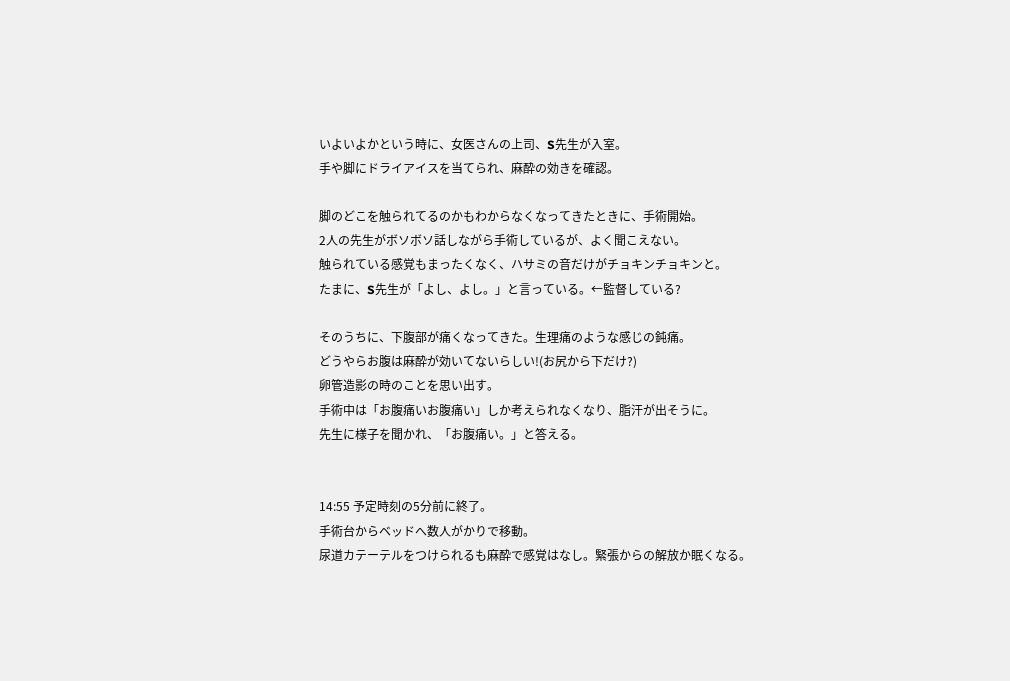いよいよかという時に、女医さんの上司、S先生が入室。
手や脚にドライアイスを当てられ、麻酔の効きを確認。

脚のどこを触られてるのかもわからなくなってきたときに、手術開始。
2人の先生がボソボソ話しながら手術しているが、よく聞こえない。
触られている感覚もまったくなく、ハサミの音だけがチョキンチョキンと。
たまに、S先生が「よし、よし。」と言っている。←監督している?

そのうちに、下腹部が痛くなってきた。生理痛のような感じの鈍痛。
どうやらお腹は麻酔が効いてないらしい!(お尻から下だけ?)
卵管造影の時のことを思い出す。
手術中は「お腹痛いお腹痛い」しか考えられなくなり、脂汗が出そうに。
先生に様子を聞かれ、「お腹痛い。」と答える。


14:55 予定時刻の5分前に終了。
手術台からベッドへ数人がかりで移動。
尿道カテーテルをつけられるも麻酔で感覚はなし。緊張からの解放か眠くなる。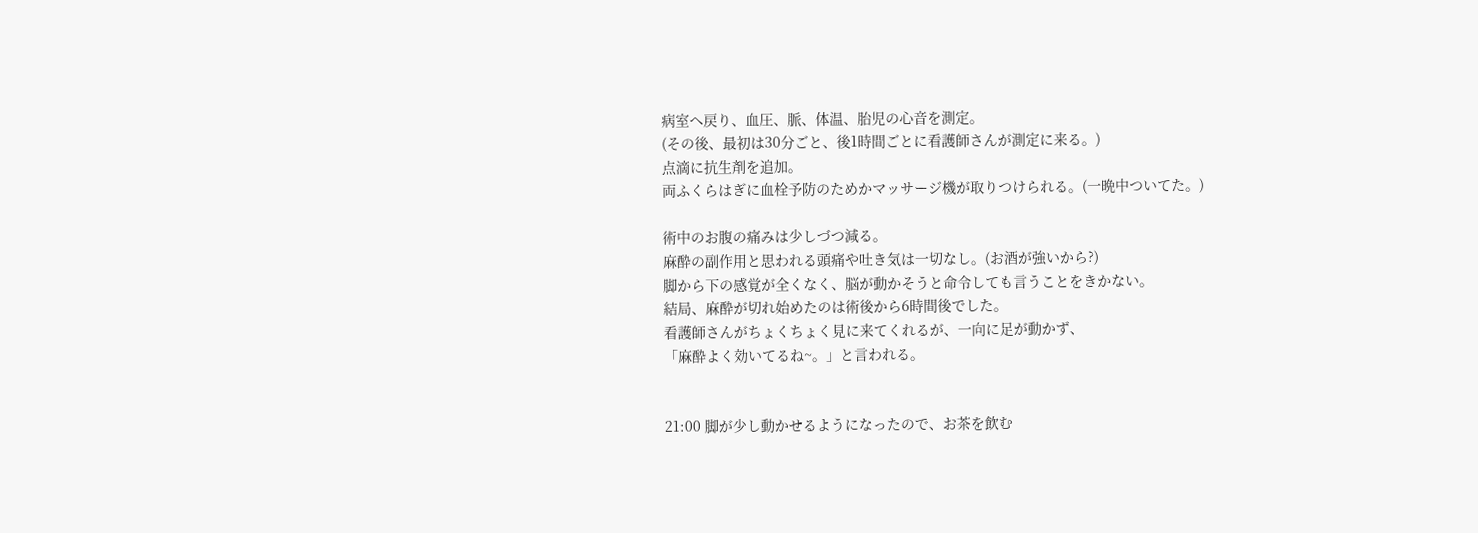病室へ戻り、血圧、脈、体温、胎児の心音を測定。
(その後、最初は30分ごと、後1時間ごとに看護師さんが測定に来る。)
点滴に抗生剤を追加。
両ふくらはぎに血栓予防のためかマッサージ機が取りつけられる。(一晩中ついてた。)

術中のお腹の痛みは少しづつ減る。
麻酔の副作用と思われる頭痛や吐き気は一切なし。(お酒が強いから?)
脚から下の感覚が全くなく、脳が動かそうと命令しても言うことをきかない。
結局、麻酔が切れ始めたのは術後から6時間後でした。
看護師さんがちょくちょく見に来てくれるが、一向に足が動かず、
「麻酔よく効いてるね~。」と言われる。


21:00 脚が少し動かせるようになったので、お茶を飲む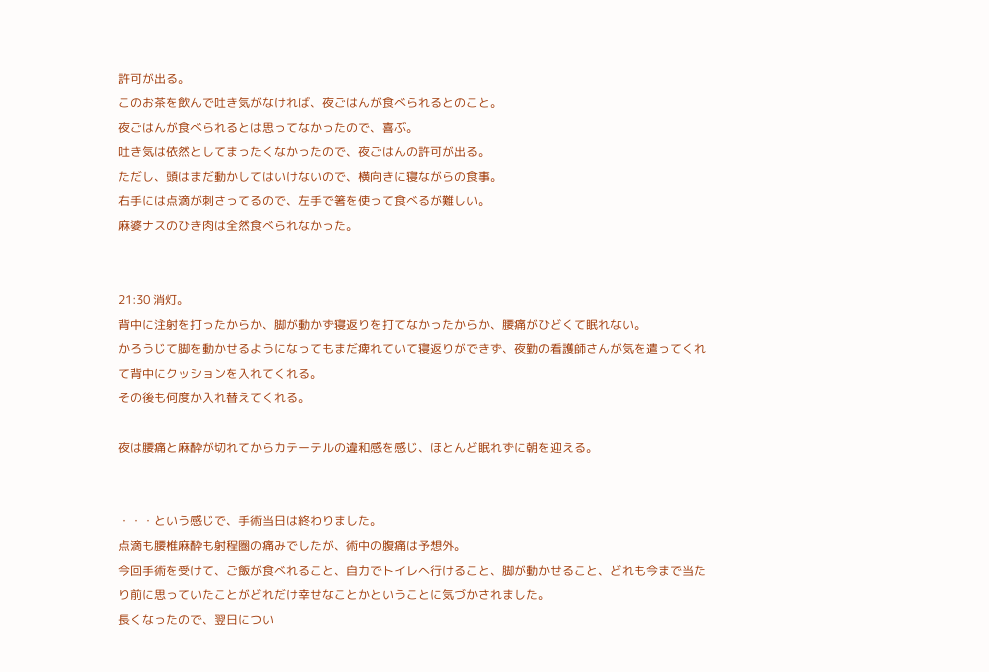許可が出る。
このお茶を飲んで吐き気がなければ、夜ごはんが食べられるとのこと。
夜ごはんが食べられるとは思ってなかったので、喜ぶ。
吐き気は依然としてまったくなかったので、夜ごはんの許可が出る。
ただし、頭はまだ動かしてはいけないので、横向きに寝ながらの食事。
右手には点滴が刺さってるので、左手で箸を使って食べるが難しい。
麻婆ナスのひき肉は全然食べられなかった。


21:30 消灯。
背中に注射を打ったからか、脚が動かず寝返りを打てなかったからか、腰痛がひどくて眠れない。
かろうじて脚を動かせるようになってもまだ痺れていて寝返りができず、夜勤の看護師さんが気を遣ってくれて背中にクッションを入れてくれる。
その後も何度か入れ替えてくれる。

夜は腰痛と麻酔が切れてからカテーテルの違和感を感じ、ほとんど眠れずに朝を迎える。


・・・という感じで、手術当日は終わりました。
点滴も腰椎麻酔も射程圏の痛みでしたが、術中の腹痛は予想外。
今回手術を受けて、ご飯が食べれること、自力でトイレへ行けること、脚が動かせること、どれも今まで当たり前に思っていたことがどれだけ幸せなことかということに気づかされました。
長くなったので、翌日につい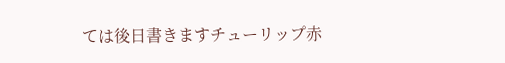ては後日書きますチューリップ赤